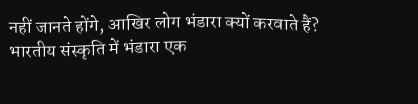नहीं जानते होंगे, आखिर लोग भंडारा क्यों करवाते हैं?
भारतीय संस्कृति में भंडारा एक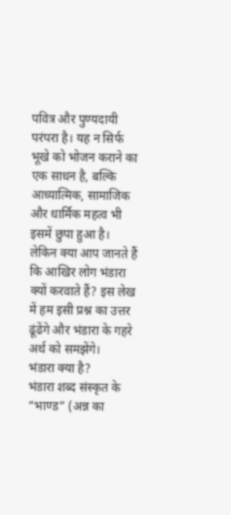पवित्र और पुण्यदायी परंपरा है। यह न सिर्फ भूखे को भोजन कराने का एक साधन है, बल्कि आध्यात्मिक, सामाजिक और धार्मिक महत्व भी इसमें छुपा हुआ है। लेकिन क्या आप जानते हैं कि आखिर लोग भंडारा क्यों करवाते हैं? इस लेख में हम इसी प्रश्न का उत्तर ढूंढेंगे और भंडारा के गहरे अर्थ को समझेंगे।
भंडारा क्या है?
भंडारा शब्द संस्कृत के “भाण्ड” (अन्न का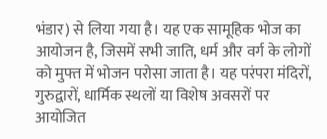भंडार) से लिया गया है। यह एक सामूहिक भोज का आयोजन है, जिसमें सभी जाति, धर्म और वर्ग के लोगों को मुफ्त में भोजन परोसा जाता है। यह परंपरा मंदिरों, गुरुद्वारों, धार्मिक स्थलों या विशेष अवसरों पर आयोजित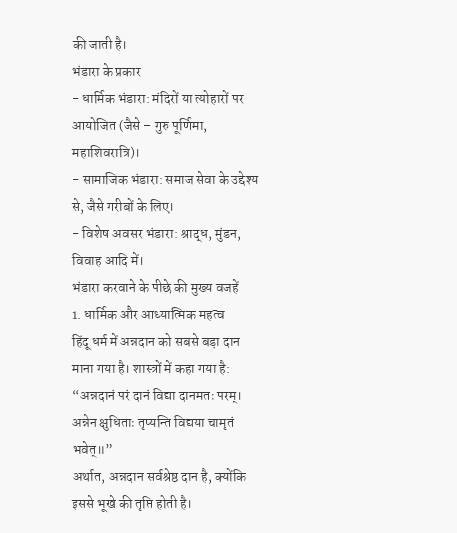की जाती है।
भंडारा के प्रकार
- धार्मिक भंडारा: मंदिरों या त्योहारों पर आयोजित (जैसे – गुरु पूर्णिमा, महाशिवरात्रि)।
- सामाजिक भंडारा: समाज सेवा के उद्देश्य से, जैसे गरीबों के लिए।
- विशेष अवसर भंडारा: श्राद्ध, मुंडन, विवाह आदि में।
भंडारा करवाने के पीछे की मुख्य वजहें
1. धार्मिक और आध्यात्मिक महत्व
हिंदू धर्म में अन्नदान को सबसे बड़ा दान माना गया है। शास्त्रों में कहा गया है:
“अन्नदानं परं दानं विद्या दानमतः परम्।
अन्नेन क्षुधिताः तृप्यन्ति विद्यया चामृतं भवेत्॥”
अर्थात, अन्नदान सर्वश्रेष्ठ दान है, क्योंकि इससे भूखे की तृप्ति होती है।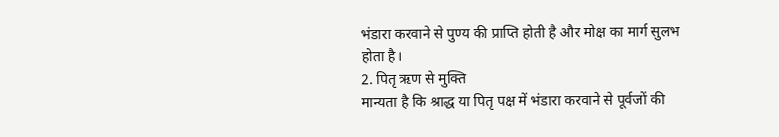भंडारा करवाने से पुण्य की प्राप्ति होती है और मोक्ष का मार्ग सुलभ होता है।
2. पितृ ऋण से मुक्ति
मान्यता है कि श्राद्ध या पितृ पक्ष में भंडारा करवाने से पूर्वजों की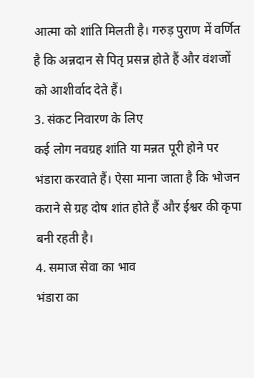आत्मा को शांति मिलती है। गरुड़ पुराण में वर्णित है कि अन्नदान से पितृ प्रसन्न होते हैं और वंशजों को आशीर्वाद देते हैं।
3. संकट निवारण के लिए
कई लोग नवग्रह शांति या मन्नत पूरी होने पर भंडारा करवाते हैं। ऐसा माना जाता है कि भोजन कराने से ग्रह दोष शांत होते हैं और ईश्वर की कृपा बनी रहती है।
4. समाज सेवा का भाव
भंडारा का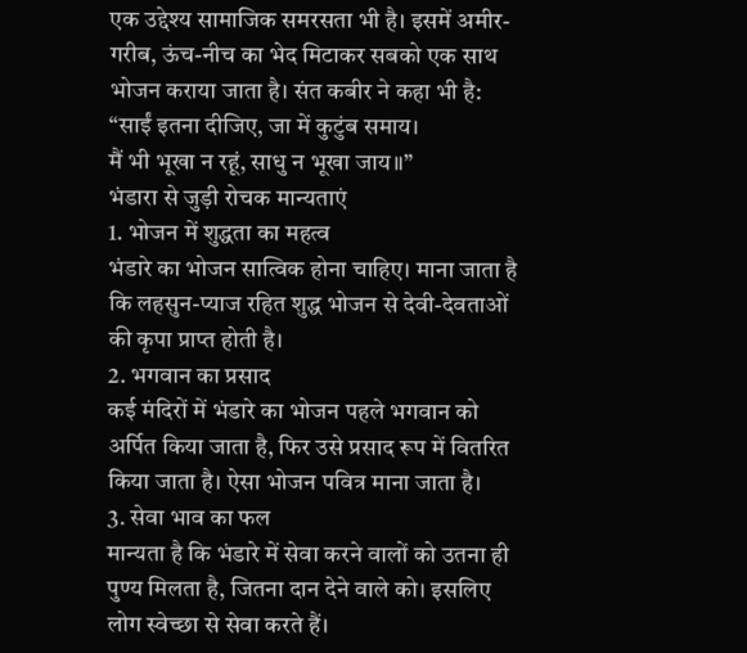एक उद्देश्य सामाजिक समरसता भी है। इसमें अमीर-गरीब, ऊंच-नीच का भेद मिटाकर सबको एक साथ भोजन कराया जाता है। संत कबीर ने कहा भी है:
“साईं इतना दीजिए, जा में कुटुंब समाय।
मैं भी भूखा न रहूं, साधु न भूखा जाय॥”
भंडारा से जुड़ी रोचक मान्यताएं
1. भोजन में शुद्धता का महत्व
भंडारे का भोजन सात्विक होना चाहिए। माना जाता है कि लहसुन-प्याज रहित शुद्ध भोजन से देवी-देवताओं की कृपा प्राप्त होती है।
2. भगवान का प्रसाद
कई मंदिरों में भंडारे का भोजन पहले भगवान को अर्पित किया जाता है, फिर उसे प्रसाद रूप में वितरित किया जाता है। ऐसा भोजन पवित्र माना जाता है।
3. सेवा भाव का फल
मान्यता है कि भंडारे में सेवा करने वालों को उतना ही पुण्य मिलता है, जितना दान देने वाले को। इसलिए लोग स्वेच्छा से सेवा करते हैं।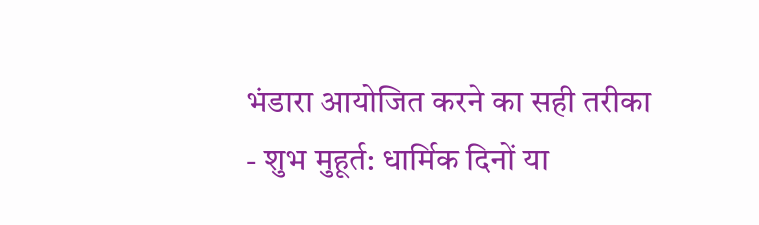भंडारा आयोजित करने का सही तरीका
- शुभ मुहूर्त: धार्मिक दिनों या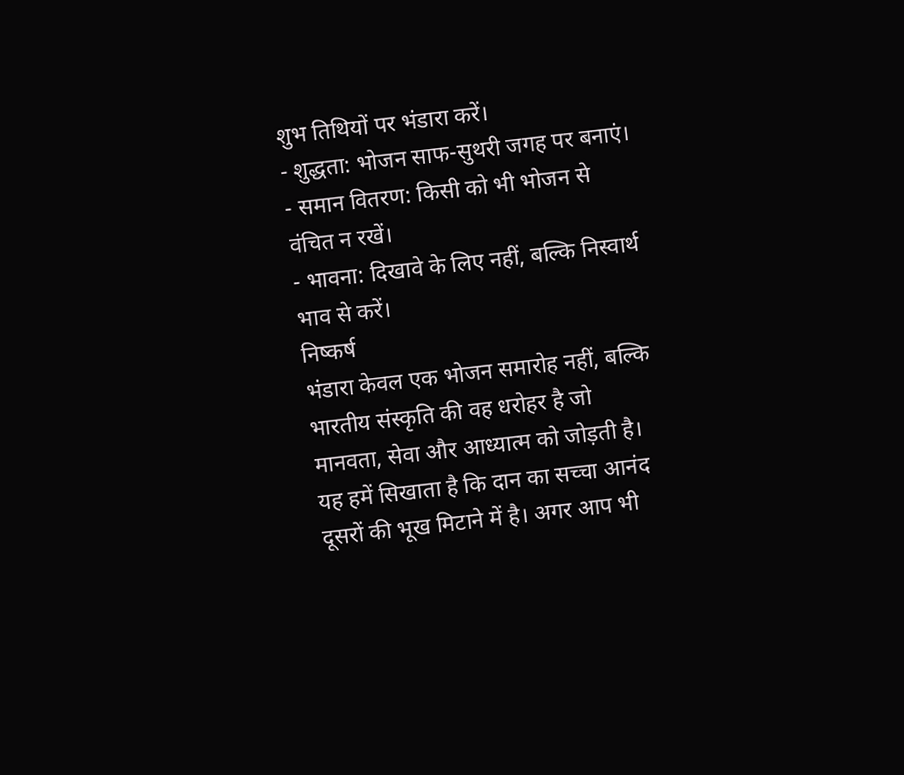शुभ तिथियों पर भंडारा करें।
- शुद्धता: भोजन साफ-सुथरी जगह पर बनाएं।
- समान वितरण: किसी को भी भोजन से वंचित न रखें।
- भावना: दिखावे के लिए नहीं, बल्कि निस्वार्थ भाव से करें।
निष्कर्ष
भंडारा केवल एक भोजन समारोह नहीं, बल्कि भारतीय संस्कृति की वह धरोहर है जो मानवता, सेवा और आध्यात्म को जोड़ती है। यह हमें सिखाता है कि दान का सच्चा आनंद दूसरों की भूख मिटाने में है। अगर आप भी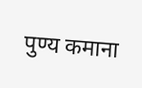पुण्य कमाना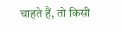चाहते हैं, तो किसी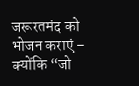जरूरतमंद को भोजन कराएं – क्योंकि “जो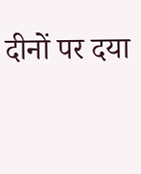दीनों पर दया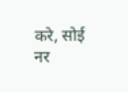करे, सोई नर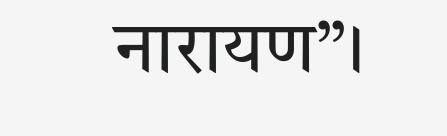नारायण”।